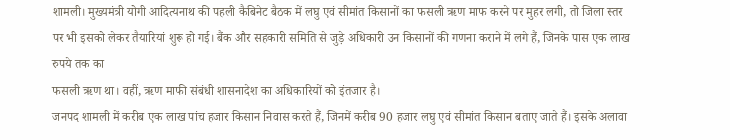शामली। मुख्यमंत्री योगी आदित्यनाथ की पहली कैबिनेट बैठक में लघु एवं सीमांत किसानों का फसली ऋण माफ करने पर मुहर लगी, तो जिला स्तर पर भी इसको लेकर तैयारियां शुरू हो गई। बैंक और सहकारी समिति से जुड़े अधिकारी उन किसानों की गणना कराने में लगे हैं, जिनके पास एक लाख रुपये तक का
फसली ऋण था। वहीं, ऋण माफी संबंधी शासनादेश का अधिकारियों को इंतजार है।
जनपद शामली में करीब एक लाख पांच हजार किसान निवास करते हैं, जिनमें करीब 90 हजार लघु एवं सीमांत किसान बताए जाते हैं। इसके अलावा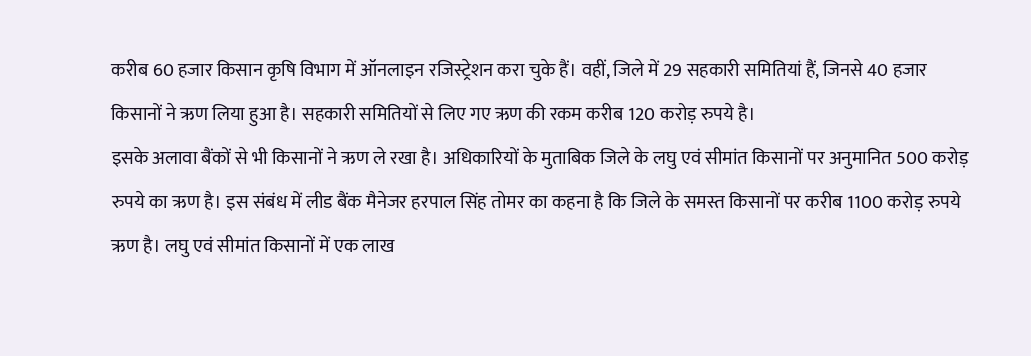करीब 60 हजार किसान कृषि विभाग में ऑनलाइन रजिस्ट्रेशन करा चुके हैं। वहीं, जिले में 29 सहकारी समितियां हैं, जिनसे 40 हजार किसानों ने ऋण लिया हुआ है। सहकारी समितियों से लिए गए ऋण की रकम करीब 120 करोड़ रुपये है।
इसके अलावा बैंकों से भी किसानों ने ऋण ले रखा है। अधिकारियों के मुताबिक जिले के लघु एवं सीमांत किसानों पर अनुमानित 500 करोड़ रुपये का ऋण है। इस संबंध में लीड बैंक मैनेजर हरपाल सिंह तोमर का कहना है कि जिले के समस्त किसानों पर करीब 1100 करोड़ रुपये ऋण है। लघु एवं सीमांत किसानों में एक लाख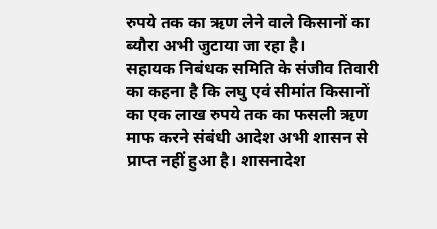रुपये तक का ऋण लेने वाले किसानों का ब्यौरा अभी जुटाया जा रहा है।
सहायक निबंधक समिति के संजीव तिवारी का कहना है कि लघु एवं सीमांत किसानों का एक लाख रुपये तक का फसली ऋण माफ करने संबंधी आदेश अभी शासन से प्राप्त नहीं हुआ है। शासनादेश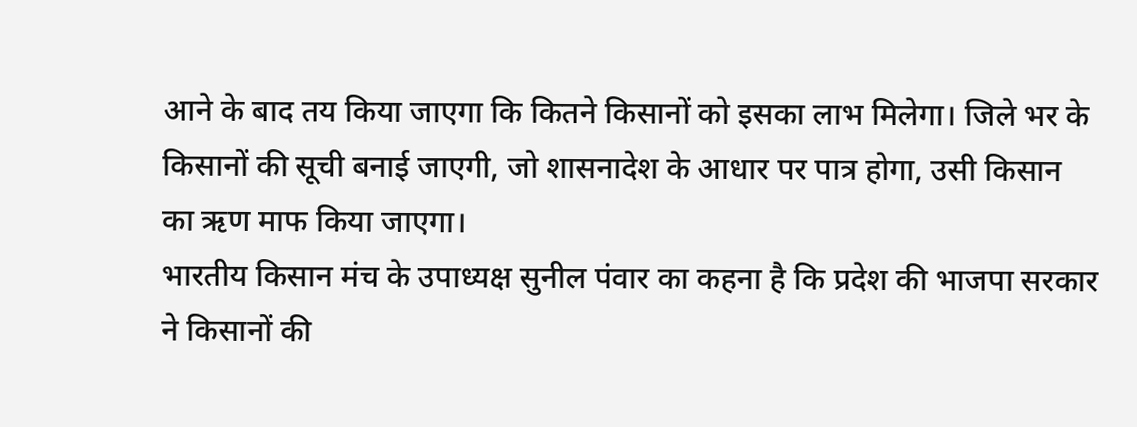आने के बाद तय किया जाएगा कि कितने किसानों को इसका लाभ मिलेगा। जिले भर के किसानों की सूची बनाई जाएगी, जो शासनादेश के आधार पर पात्र होगा, उसी किसान का ऋण माफ किया जाएगा।
भारतीय किसान मंच के उपाध्यक्ष सुनील पंवार का कहना है कि प्रदेश की भाजपा सरकार ने किसानों की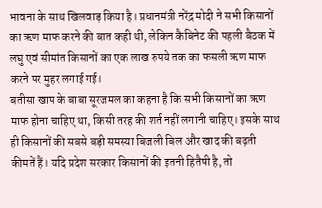भावना के साथ खिलवाड़ किया है। प्रधानमंत्री नरेंद्र मोदी ने सभी किसानों का ऋण माफ करने की बात कही थी, लेकिन कैबिनेट की पहली बैठक में लघु एवं सीमांत किसानों का एक लाख रुपये तक का फसली ऋण माफ करने पर मुहर लगाई गई।
बतीसा खाप के बाबा सूरजमल का कहना है कि सभी किसानों का ऋण माफ होना चाहिए था, किसी तरह की शर्त नहीं लगानी चाहिए। इसके साथ ही किसानों की सबसे बड़ी समस्या बिजली बिल और खाद की बढ़ती कीमतें हैं। यदि प्रदेश सरकार किसानों की इतनी हितैषी है, तो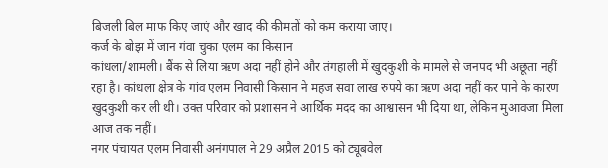बिजली बिल माफ किए जाएं और खाद की कीमतों को कम कराया जाए।
कर्ज के बोझ में जान गंवा चुका एलम का किसान
कांधला/शामली। बैंक से लिया ऋण अदा नहीं होने और तंगहाली में खुदकुशी के मामले से जनपद भी अछूता नहीं रहा है। कांधला क्षेत्र के गांव एलम निवासी किसान ने महज सवा लाख रुपये का ऋण अदा नहीं कर पाने के कारण खुदकुशी कर ली थी। उक्त परिवार को प्रशासन ने आर्थिक मदद का आश्वासन भी दिया था, लेकिन मुआवजा मिला आज तक नहीं।
नगर पंचायत एलम निवासी अनंगपाल ने 29 अप्रैल 2015 को ट्यूबवेल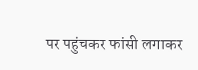पर पहुंचकर फांसी लगाकर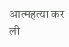आत्महत्या कर ली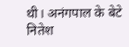थी। अनंगपाल के बेटे नितेश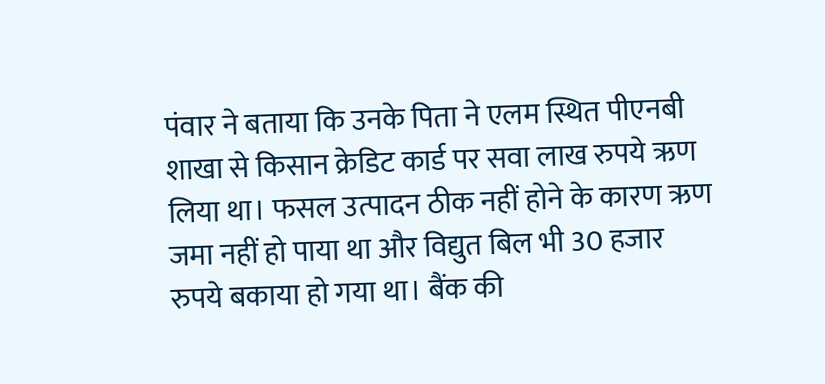पंवार ने बताया कि उनके पिता ने एलम स्थित पीएनबी शाखा से किसान क्रेडिट कार्ड पर सवा लाख रुपये ऋण लिया था। फसल उत्पादन ठीक नहीं होने के कारण ऋण जमा नहीं हो पाया था और विद्युत बिल भी 30 हजार रुपये बकाया हो गया था। बैंक की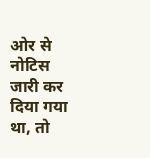ओर से नोटिस जारी कर दिया गया था, तो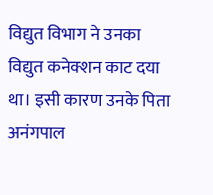विद्युत विभाग ने उनका विद्युत कनेक्शन काट दया था। इसी कारण उनके पिता अनंगपाल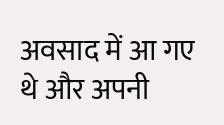अवसाद में आ गए थे और अपनी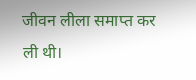जीवन लीला समाप्त कर ली थी।